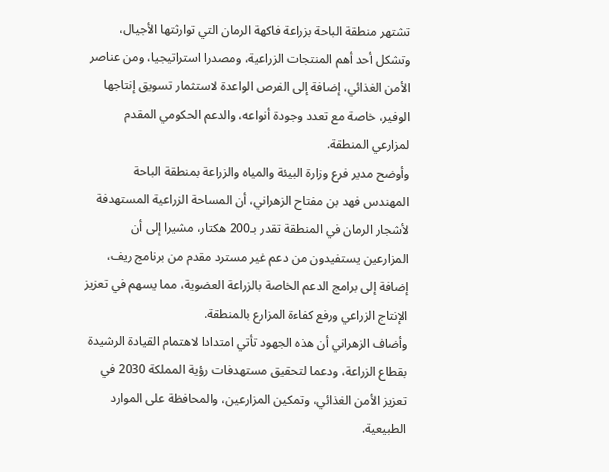تشتهر منطقة الباحة بزراعة فاكهة الرمان التي توارثتها الأجيال، وتشكل أحد أهم المنتجات الزراعية، ومصدرا استراتيجيا، ومن عناصر الأمن الغذائي، إضافة إلى الفرص الواعدة لاستثمار تسويق إنتاجها الوفير، خاصة مع تعدد وجودة أنواعه، والدعم الحكومي المقدم لمزارعي المنطقة.
وأوضح مدير فرع وزارة البيئة والمياه والزراعة بمنطقة الباحة المهندس فهد بن مفتاح الزهراني، أن المساحة الزراعية المستهدفة لأشجار الرمان في المنطقة تقدر بـ200 هكتار، مشيرا إلى أن المزارعين يستفيدون من دعم غير مسترد مقدم من برنامج ريف، إضافة إلى برامج الدعم الخاصة بالزراعة العضوية، مما يسهم في تعزيز الإنتاج الزراعي ورفع كفاءة المزارع بالمنطقة.
وأضاف الزهراني أن هذه الجهود تأتي امتدادا لاهتمام القيادة الرشيدة بقطاع الزراعة، ودعما لتحقيق مستهدفات رؤية المملكة 2030 في تعزيز الأمن الغذائي، وتمكين المزارعين، والمحافظة على الموارد الطبيعية.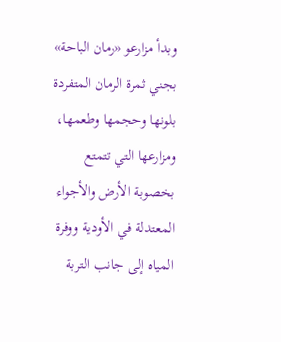وبدأ مزارعو «رمان الباحة» بجني ثمرة الرمان المتفردة بلونها وحجمها وطعمها، ومزارعها التي تتمتع بخصوبة الأرض والأجواء المعتدلة في الأودية ووفرة المياه إلى جانب التربة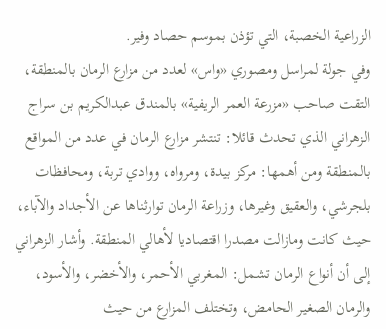الزراعية الخصبة، التي تؤذن بموسم حصاد وفير.
وفي جولة لمراسل ومصوري «واس» لعدد من مزارع الرمان بالمنطقة، التقت صاحب «مزرعة العمر الريفية» بالمندق عبدالكريم بن سراج الزهراني الذي تحدث قائلا: تنتشر مزارع الرمان في عدد من المواقع بالمنطقة ومن أهمها: مركز بيدة، ومرواه، ووادي تربة، ومحافظات بلجرشي، والعقيق وغيرها، وزراعة الرمان توارثناها عن الأجداد والآباء، حيث كانت ومازالت مصدرا اقتصاديا لأهالي المنطقة. وأشار الزهراني إلى أن أنواع الرمان تشمل: المغربي الأحمر، والأخضر، والأسود، والرمان الصغير الحامض، وتختلف المزارع من حيث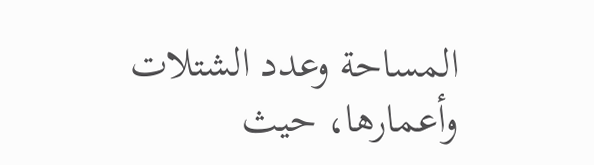المساحة وعدد الشتلات وأعمارها، حيث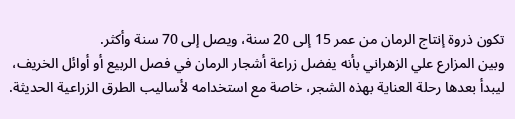تكون ذروة إنتاج الرمان من عمر 15 إلى 20 سنة، ويصل إلى 70 سنة وأكثر.
وبين المزارع علي الزهراني بأنه يفضل زراعة أشجار الرمان في فصل الربيع أو أوائل الخريف، ليبدأ بعدها رحلة العناية بهذه الشجر، خاصة مع استخدامه لأساليب الطرق الزراعية الحديثة.